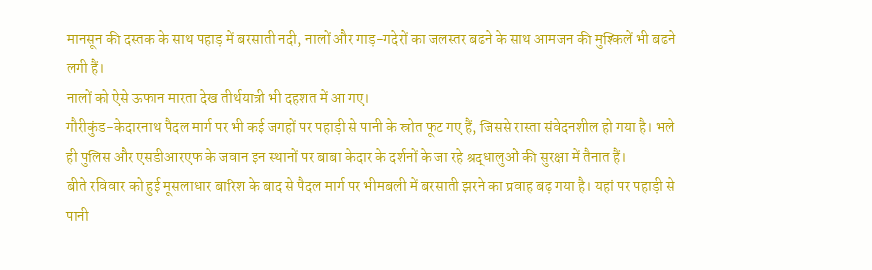मानसून की दस्तक के साथ पहाड़ में बरसाती नदी, नालों और गाड़-गदेरों का जलस्तर बढने के साथ आमजन की मुश्किलें भी बढने लगी हैं।
नालों को ऐसे ऊफान मारता देख तीर्थयात्री भी दहशत में आ गए।
गौरीकुंड-केदारनाथ पैदल मार्ग पर भी कई जगहों पर पहाड़ी से पानी के स्रोत फूट गए हैं, जिससे रास्ता संवेदनशील हो गया है। भले ही पुलिस और एसडीआरएफ के जवान इन स्थानों पर बाबा केदार के दर्शनों के जा रहे श्रद्धालुओं की सुरक्षा में तैनात हैं।
बीते रविवार को हुई मूसलाधार बारिश के बाद से पैदल मार्ग पर भीमबली में बरसाती झरने का प्रवाह बढ़ गया है। यहां पर पहाड़ी से पानी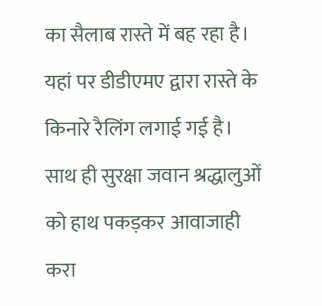का सैलाब रास्ते में बह रहा है। यहां पर डीडीएमए द्वारा रास्ते के किनारे रैलिंग लगाई गई है।
साथ ही सुरक्षा जवान श्रद्धालुओं को हाथ पकड़कर आवाजाही करा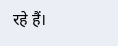रहे हैं।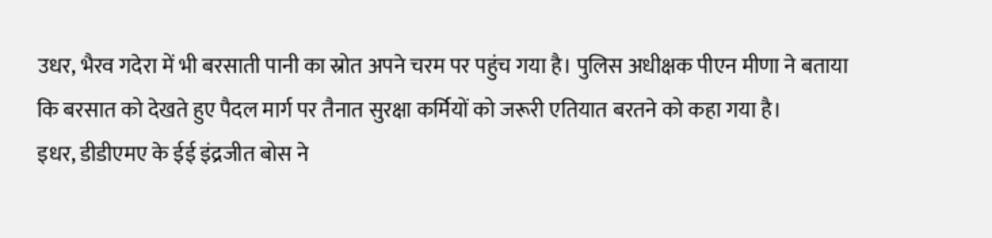उधर, भैरव गदेरा में भी बरसाती पानी का स्रोत अपने चरम पर पहुंच गया है। पुलिस अधीक्षक पीएन मीणा ने बताया कि बरसात को देखते हुए पैदल मार्ग पर तैनात सुरक्षा कर्मियों को जरूरी एतियात बरतने को कहा गया है।
इधर, डीडीएमए के ईई इंद्रजीत बोस ने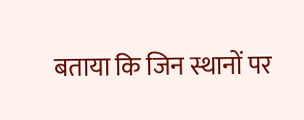बताया कि जिन स्थानों पर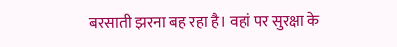बरसाती झरना बह रहा है। वहां पर सुरक्षा के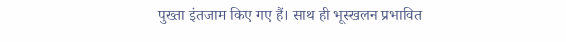पुख्ता इंतजाम किए गए हैं। साथ ही भूस्खलन प्रभावित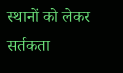स्थानों को लेकर सर्तकता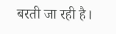बरती जा रही है।